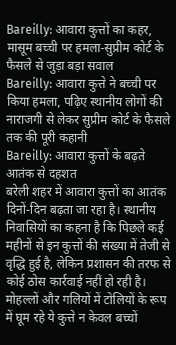Bareilly: आवारा कुत्तों का कहर, मासूम बच्ची पर हमला-सुप्रीम कोर्ट के फैसले से जुड़ा बड़ा सवाल
Bareilly: आवारा कुत्ते ने बच्ची पर किया हमला, पढ़िए स्थानीय लोगों की नाराजगी से लेकर सुप्रीम कोर्ट के फैसले तक की पूरी कहानी
Bareilly: आवारा कुत्तों के बढ़ते आतंक से दहशत
बरेली शहर में आवारा कुत्तों का आतंक दिनों-दिन बढ़ता जा रहा है। स्थानीय निवासियों का कहना है कि पिछले कई महीनों से इन कुत्तों की संख्या में तेजी से वृद्धि हुई है, लेकिन प्रशासन की तरफ से कोई ठोस कार्रवाई नहीं हो रही है। मोहल्लों और गलियों में टोलियों के रूप में घूम रहे ये कुत्ते न केवल बच्चों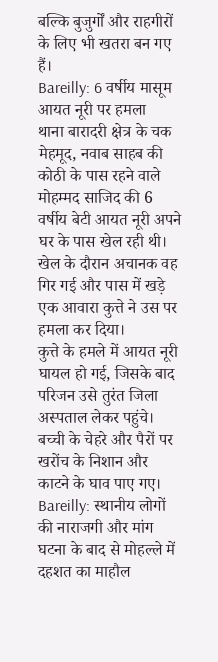बल्कि बुजुर्गों और राहगीरों के लिए भी खतरा बन गए हैं।
Bareilly: 6 वर्षीय मासूम आयत नूरी पर हमला
थाना बारादरी क्षेत्र के चक मेहमूद, नवाब साहब की कोठी के पास रहने वाले मोहम्मद साजिद की 6 वर्षीय बेटी आयत नूरी अपने घर के पास खेल रही थी। खेल के दौरान अचानक वह गिर गई और पास में खड़े एक आवारा कुत्ते ने उस पर हमला कर दिया।
कुत्ते के हमले में आयत नूरी घायल हो गई, जिसके बाद परिजन उसे तुरंत जिला अस्पताल लेकर पहुंचे। बच्ची के चेहरे और पैरों पर खरोंच के निशान और काटने के घाव पाए गए।
Bareilly: स्थानीय लोगों की नाराजगी और मांग
घटना के बाद से मोहल्ले में दहशत का माहौल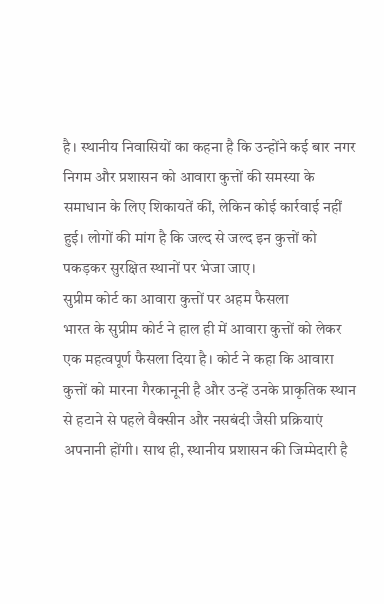है। स्थानीय निवासियों का कहना है कि उन्होंने कई बार नगर निगम और प्रशासन को आवारा कुत्तों की समस्या के समाधान के लिए शिकायतें कीं, लेकिन कोई कार्रवाई नहीं हुई। लोगों की मांग है कि जल्द से जल्द इन कुत्तों को पकड़कर सुरक्षित स्थानों पर भेजा जाए।
सुप्रीम कोर्ट का आवारा कुत्तों पर अहम फैसला
भारत के सुप्रीम कोर्ट ने हाल ही में आवारा कुत्तों को लेकर एक महत्वपूर्ण फैसला दिया है। कोर्ट ने कहा कि आवारा कुत्तों को मारना गैरकानूनी है और उन्हें उनके प्राकृतिक स्थान से हटाने से पहले वैक्सीन और नसबंदी जैसी प्रक्रियाएं अपनानी होंगी। साथ ही, स्थानीय प्रशासन की जिम्मेदारी है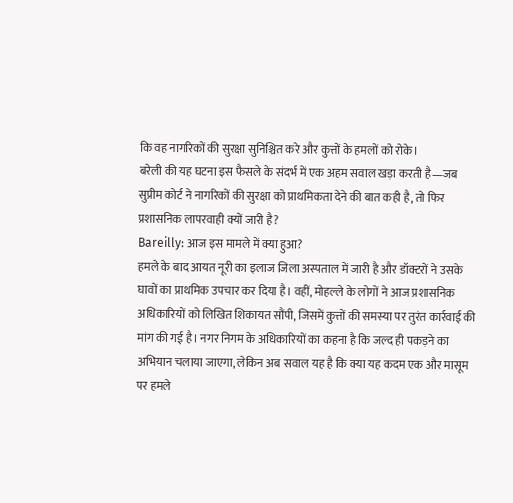कि वह नागरिकों की सुरक्षा सुनिश्चित करे और कुत्तों के हमलों को रोके।
बरेली की यह घटना इस फैसले के संदर्भ में एक अहम सवाल खड़ा करती है—जब सुप्रीम कोर्ट ने नागरिकों की सुरक्षा को प्राथमिकता देने की बात कही है, तो फिर प्रशासनिक लापरवाही क्यों जारी है?
Bareilly: आज इस मामले में क्या हुआ?
हमले के बाद आयत नूरी का इलाज जिला अस्पताल में जारी है और डॉक्टरों ने उसके घावों का प्राथमिक उपचार कर दिया है। वहीं, मोहल्ले के लोगों ने आज प्रशासनिक अधिकारियों को लिखित शिकायत सौंपी, जिसमें कुत्तों की समस्या पर तुरंत कार्रवाई की मांग की गई है। नगर निगम के अधिकारियों का कहना है कि जल्द ही पकड़ने का अभियान चलाया जाएगा, लेकिन अब सवाल यह है कि क्या यह कदम एक और मासूम पर हमले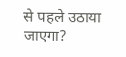से पहले उठाया जाएगा?